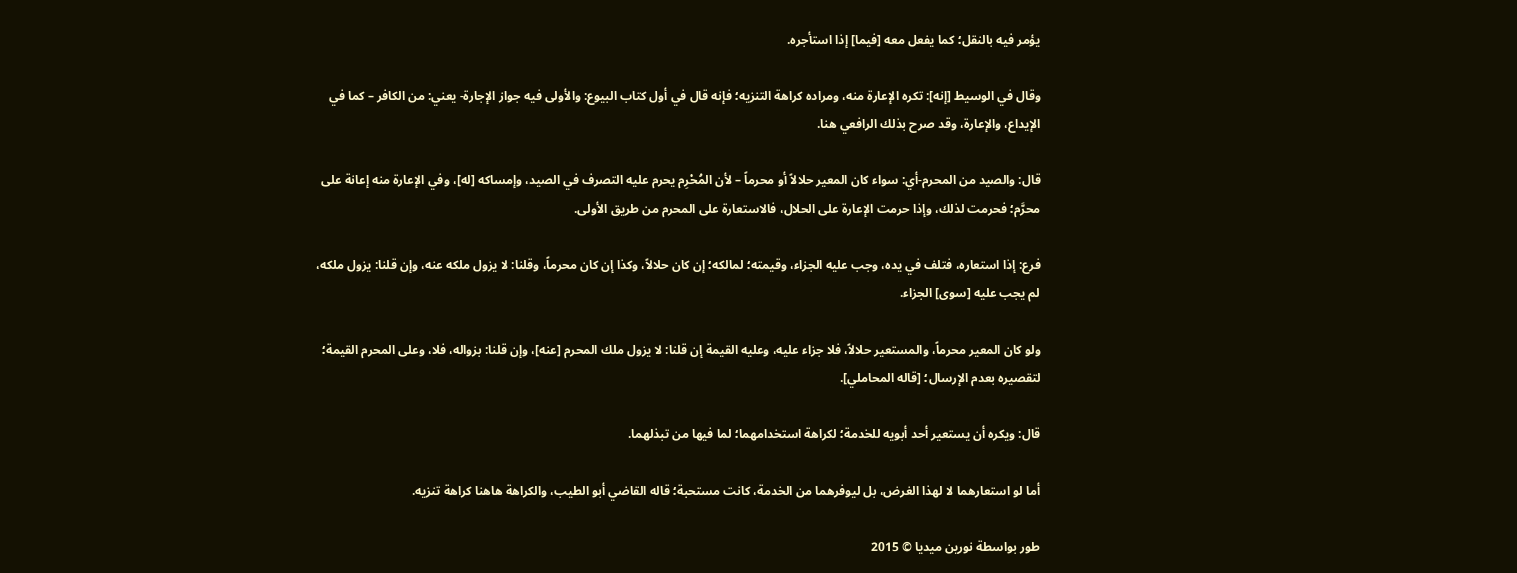يؤمر فيه بالنقل؛ كما يفعل معه [فيما] إذا استأجره.

وقال في الوسيط [إنه]: تكره الإعارة منه، ومراده كراهة التنزيه؛ فإنه قال في أول كتاب البيوع: والأولى فيه جواز الإجارة- يعني: من الكافر – كما في الإيداع، والإعارة، وقد صرح بذلك الرافعي هنا.

قال: والصيد من المحرم-أي: سواء كان المعير حلالاً أو محرماً – لأن المُحْرِم يحرم عليه التصرف في الصيد، وإمساكه [له]، وفي الإعارة منه إعانة على محرَّم؛ فحرمت لذلك، وإذا حرمت الإعارة على الحلال، فالاستعارة على المحرم من طريق الأولى.

فرع: إذا استعاره، فتلف في يده، وجب عليه الجزاء، وقيمته؛ لمالكه؛ إن كان حلالاً، وكذا إن كان محرماً، وقلنا: لا يزول ملكه عنه، وإن قلنا: يزول ملكه، لم يجب عليه [سوى] الجزاء.

ولو كان المعير محرماً، والمستعير حلالاً، فلا جزاء عليه، وعليه القيمة إن قلنا: لا يزول ملك المحرم [عنه]، وإن قلنا: بزواله، فلا، وعلى المحرم القيمة؛ لتقصيره بعدم الإرسال؛ [قاله المحاملي].

قال: ويكره أن يستعير أحد أبويه للخدمة؛ لكراهة استخدامهما؛ لما فيها من تبذلهما.

أما لو استعارهما لا لهذا الغرض، بل ليوفرهما من الخدمة، كانت مستحبة؛ قاله القاضي أبو الطيب، والكراهة هاهنا كراهة تنزيه.

طور بواسطة نورين ميديا © 2015